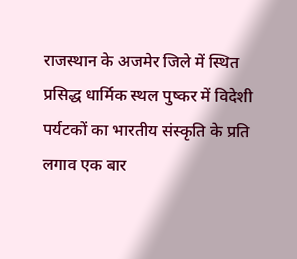राजस्थान के अजमेर जिले में स्थित प्रसिद्ध धार्मिक स्थल पुष्कर में विदेशी पर्यटकों का भारतीय संस्कृति के प्रति लगाव एक बार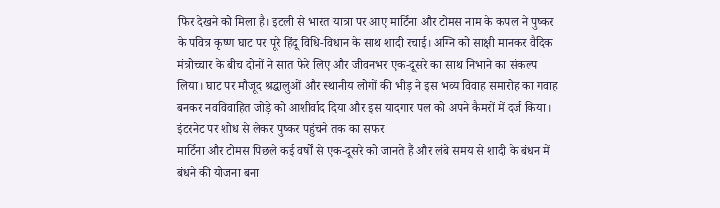फिर देखने को मिला है। इटली से भारत यात्रा पर आए मार्टिना और टोमस नाम के कपल ने पुष्कर के पवित्र कृष्ण घाट पर पूरे हिंदू विधि-विधान के साथ शादी रचाई। अग्नि को साक्षी मानकर वैदिक मंत्रोच्चार के बीच दोनों ने सात फेरे लिए और जीवनभर एक-दूसरे का साथ निभाने का संकल्प लिया। घाट पर मौजूद श्रद्धालुओं और स्थानीय लोगों की भीड़ ने इस भव्य विवाह समारोह का गवाह बनकर नवविवाहित जोड़े को आशीर्वाद दिया और इस यादगार पल को अपने कैमरों में दर्ज किया।
इंटरनेट पर शोध से लेकर पुष्कर पहुंचने तक का सफर
मार्टिना और टोमस पिछले कई वर्षों से एक-दूसरे को जानते हैं और लंबे समय से शादी के बंधन में बंधने की योजना बना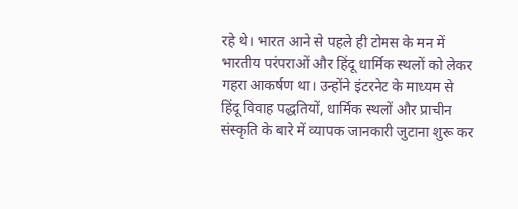रहे थे। भारत आने से पहले ही टोमस के मन में भारतीय परंपराओं और हिंदू धार्मिक स्थलों को लेकर गहरा आकर्षण था। उन्होंने इंटरनेट के माध्यम से हिंदू विवाह पद्धतियों, धार्मिक स्थलों और प्राचीन संस्कृति के बारे में व्यापक जानकारी जुटाना शुरू कर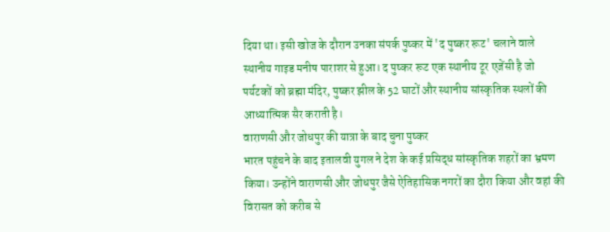दिया था। इसी खोज के दौरान उनका संपर्क पुष्कर में 'द पुष्कर रूट' चलाने वाले स्थानीय गाइड मनीष पाराशर से हुआ। द पुष्कर रूट एक स्थानीय टूर एजेंसी है जो पर्यटकों को ब्रह्मा मंदिर, पुष्कर झील के 52 घाटों और स्थानीय सांस्कृतिक स्थलों की आध्यात्मिक सैर कराती है।
वाराणसी और जोधपुर की यात्रा के बाद चुना पुष्कर
भारत पहुंचने के बाद इतालवी युगल ने देश के कई प्रसिद्ध सांस्कृतिक शहरों का भ्रमण किया। उन्होंने वाराणसी और जोधपुर जैसे ऐतिहासिक नगरों का दौरा किया और वहां की विरासत को करीब से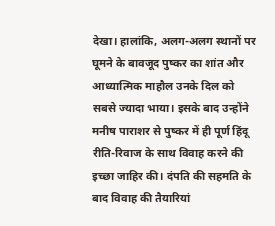देखा। हालांकि, अलग-अलग स्थानों पर घूमने के बावजूद पुष्कर का शांत और आध्यात्मिक माहौल उनके दिल को सबसे ज्यादा भाया। इसके बाद उन्होंने मनीष पाराशर से पुष्कर में ही पूर्ण हिंदू रीति-रिवाज के साथ विवाह करने की इच्छा जाहिर की। दंपति की सहमति के बाद विवाह की तैयारियां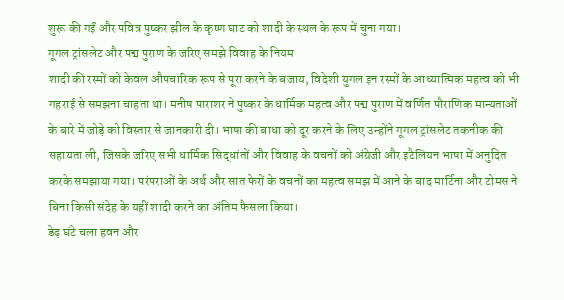शुरू की गईं और पवित्र पुष्कर झील के कृष्ण घाट को शादी के स्थल के रूप में चुना गया।
गूगल ट्रांसलेट और पद्म पुराण के जरिए समझे विवाह के नियम
शादी की रस्मों को केवल औपचारिक रूप से पूरा करने के बजाय, विदेशी युगल इन रस्मों के आध्यात्मिक महत्व को भी गहराई से समझना चाहता था। मनीष पाराशर ने पुष्कर के धार्मिक महत्व और पद्म पुराण में वर्णित पौराणिक मान्यताओं के बारे में जोड़े को विस्तार से जानकारी दी। भाषा की बाधा को दूर करने के लिए उन्होंने गूगल ट्रांसलेट तकनीक की सहायता ली, जिसके जरिए सभी धार्मिक सिद्धांतों और विवाह के वचनों को अंग्रेजी और इटैलियन भाषा में अनुदित करके समझाया गया। परंपराओं के अर्थ और सात फेरों के वचनों का महत्व समझ में आने के बाद मार्टिना और टोमस ने बिना किसी संदेह के यहीं शादी करने का अंतिम फैसला किया।
डेढ़ घंटे चला हवन और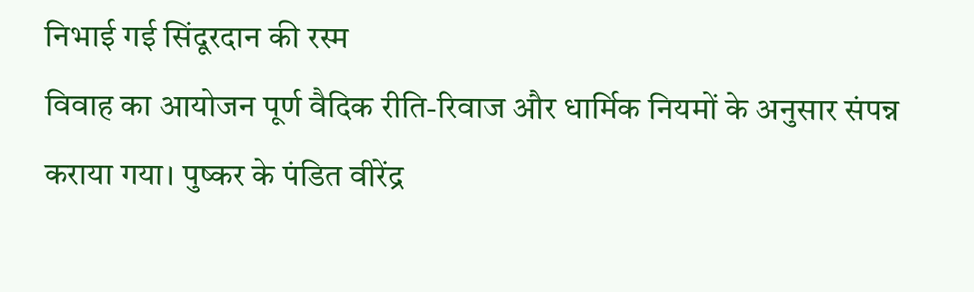निभाई गई सिंदूरदान की रस्म
विवाह का आयोजन पूर्ण वैदिक रीति-रिवाज और धार्मिक नियमों के अनुसार संपन्न कराया गया। पुष्कर के पंडित वीरेंद्र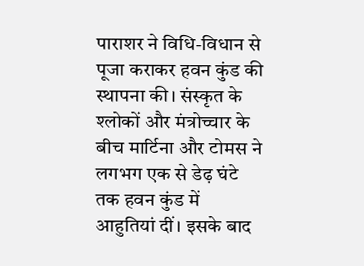पाराशर ने विधि-विधान से पूजा कराकर हवन कुंड की स्थापना की। संस्कृत के श्लोकों और मंत्रोच्चार के बीच मार्टिना और टोमस ने लगभग एक से डेढ़ घंटे तक हवन कुंड में आहुतियां दीं। इसके बाद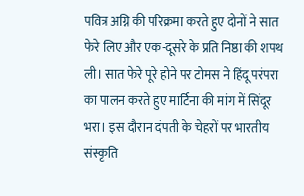पवित्र अग्नि की परिक्रमा करते हुए दोनों ने सात फेरे लिए और एक-दूसरे के प्रति निष्ठा की शपथ ली। सात फेरे पूरे होने पर टोमस ने हिंदू परंपरा का पालन करते हुए मार्टिना की मांग में सिंदूर भरा। इस दौरान दंपती के चेहरों पर भारतीय संस्कृति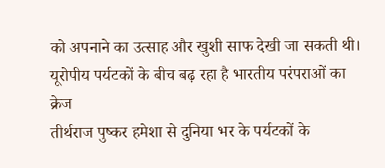को अपनाने का उत्साह और खुशी साफ देखी जा सकती थी।
यूरोपीय पर्यटकों के बीच बढ़ रहा है भारतीय परंपराओं का क्रेज
तीर्थराज पुष्कर हमेशा से दुनिया भर के पर्यटकों के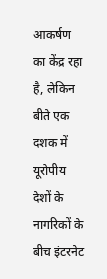आकर्षण का केंद्र रहा है, लेकिन बीते एक दशक में यूरोपीय देशों के नागरिकों के बीच इंटरनेट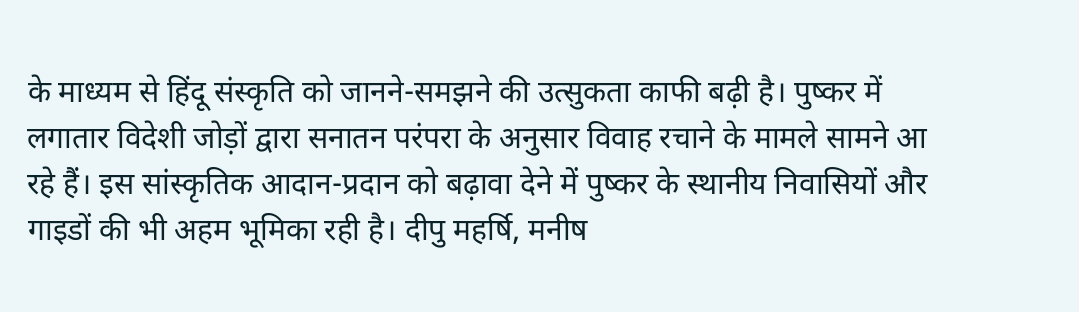के माध्यम से हिंदू संस्कृति को जानने-समझने की उत्सुकता काफी बढ़ी है। पुष्कर में लगातार विदेशी जोड़ों द्वारा सनातन परंपरा के अनुसार विवाह रचाने के मामले सामने आ रहे हैं। इस सांस्कृतिक आदान-प्रदान को बढ़ावा देने में पुष्कर के स्थानीय निवासियों और गाइडों की भी अहम भूमिका रही है। दीपु महर्षि, मनीष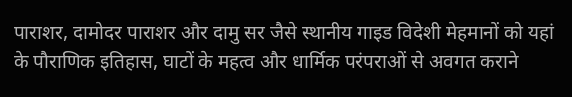पाराशर, दामोदर पाराशर और दामु सर जैसे स्थानीय गाइड विदेशी मेहमानों को यहां के पौराणिक इतिहास, घाटों के महत्व और धार्मिक परंपराओं से अवगत कराने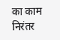का काम निरंतर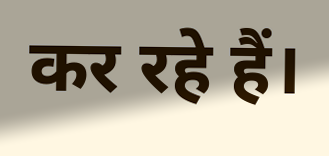कर रहे हैं।